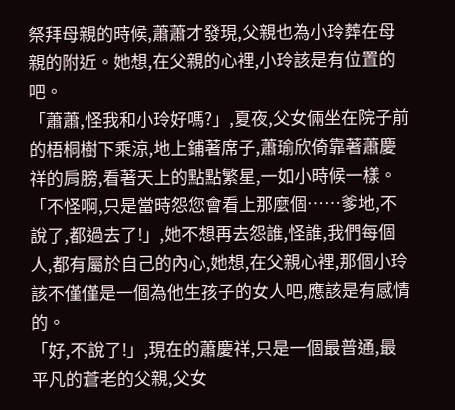祭拜母親的時候,蕭蕭才發現,父親也為小玲葬在母親的附近。她想,在父親的心裡,小玲該是有位置的吧。
「蕭蕭,怪我和小玲好嗎?」,夏夜,父女倆坐在院子前的梧桐樹下乘涼,地上鋪著席子,蕭瑜欣倚靠著蕭慶祥的肩膀,看著天上的點點繁星,一如小時候一樣。
「不怪啊,只是當時怨您會看上那麼個……爹地,不說了,都過去了!」,她不想再去怨誰,怪誰,我們每個人,都有屬於自己的內心,她想,在父親心裡,那個小玲該不僅僅是一個為他生孩子的女人吧,應該是有感情的。
「好,不說了!」,現在的蕭慶祥,只是一個最普通,最平凡的蒼老的父親,父女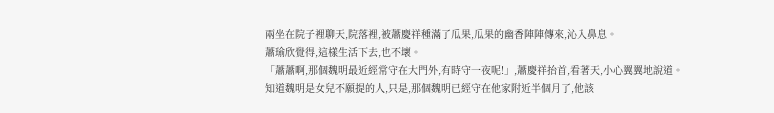兩坐在院子裡聊天,院落裡,被蕭慶祥種滿了瓜果,瓜果的幽香陣陣傳來,沁入鼻息。
蕭瑜欣覺得,這樣生活下去,也不壞。
「蕭蕭啊,那個魏明最近經常守在大門外,有時守一夜呢!」,蕭慶祥抬首,看著天,小心翼翼地說道。知道魏明是女兒不願提的人,只是,那個魏明已經守在他家附近半個月了,他該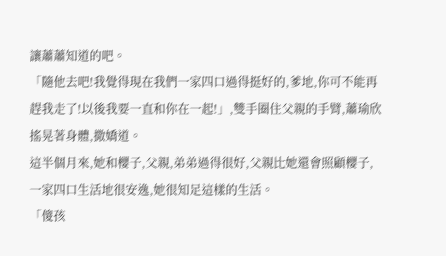讓蕭蕭知道的吧。
「隨他去吧!我覺得現在我們一家四口過得挺好的,爹地,你可不能再趕我走了!以後我要一直和你在一起!」,雙手圈住父親的手臂,蕭瑜欣搖晃著身體,撒嬌道。
這半個月來,她和櫻子,父親,弟弟過得很好,父親比她還會照顧櫻子,一家四口生活地很安逸,她很知足這樣的生活。
「傻孩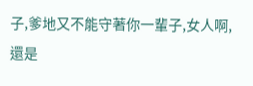子,爹地又不能守著你一輩子,女人啊,還是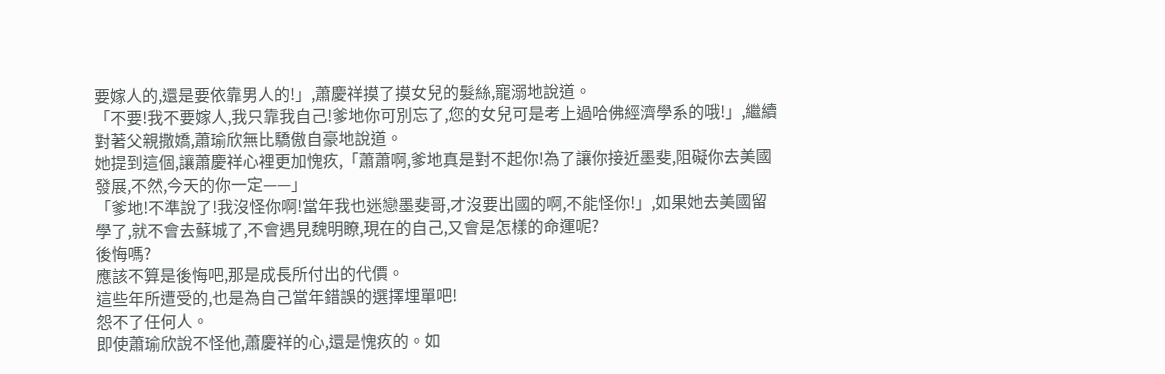要嫁人的,還是要依靠男人的!」,蕭慶祥摸了摸女兒的髮絲,寵溺地說道。
「不要!我不要嫁人,我只靠我自己!爹地你可別忘了,您的女兒可是考上過哈佛經濟學系的哦!」,繼續對著父親撒嬌,蕭瑜欣無比驕傲自豪地說道。
她提到這個,讓蕭慶祥心裡更加愧疚,「蕭蕭啊,爹地真是對不起你!為了讓你接近墨斐,阻礙你去美國發展,不然,今天的你一定——」
「爹地!不準說了!我沒怪你啊!當年我也迷戀墨斐哥,才沒要出國的啊,不能怪你!」,如果她去美國留學了,就不會去蘇城了,不會遇見魏明瞭,現在的自己,又會是怎樣的命運呢?
後悔嗎?
應該不算是後悔吧,那是成長所付出的代價。
這些年所遭受的,也是為自己當年錯誤的選擇埋單吧!
怨不了任何人。
即使蕭瑜欣說不怪他,蕭慶祥的心,還是愧疚的。如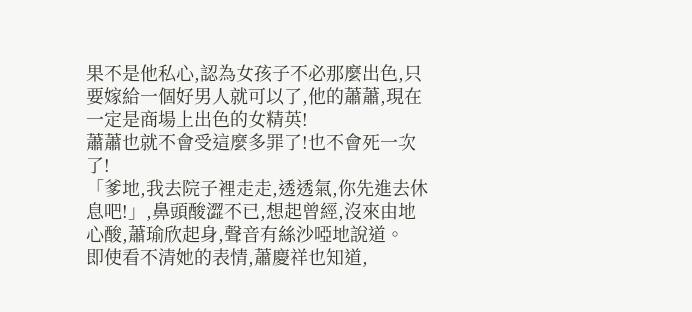果不是他私心,認為女孩子不必那麼出色,只要嫁給一個好男人就可以了,他的蕭蕭,現在一定是商場上出色的女精英!
蕭蕭也就不會受這麼多罪了!也不會死一次了!
「爹地,我去院子裡走走,透透氣,你先進去休息吧!」,鼻頭酸澀不已,想起曾經,沒來由地心酸,蕭瑜欣起身,聲音有絲沙啞地說道。
即使看不清她的表情,蕭慶祥也知道,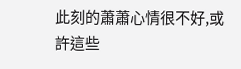此刻的蕭蕭心情很不好,或許這些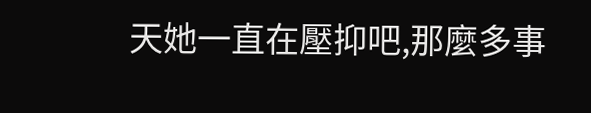天她一直在壓抑吧,那麼多事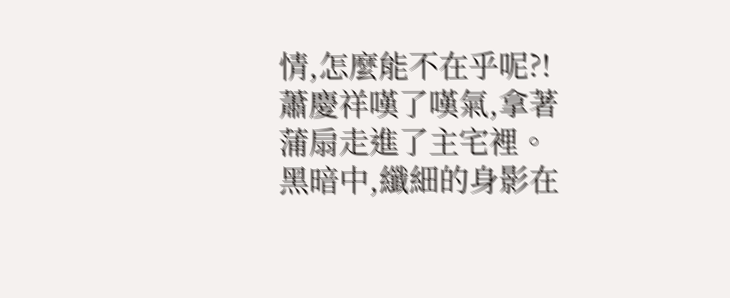情,怎麼能不在乎呢?!
蕭慶祥嘆了嘆氣,拿著蒲扇走進了主宅裡。
黑暗中,纖細的身影在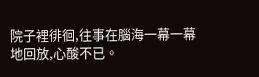院子裡徘徊,往事在腦海一幕一幕地回放,心酸不已。